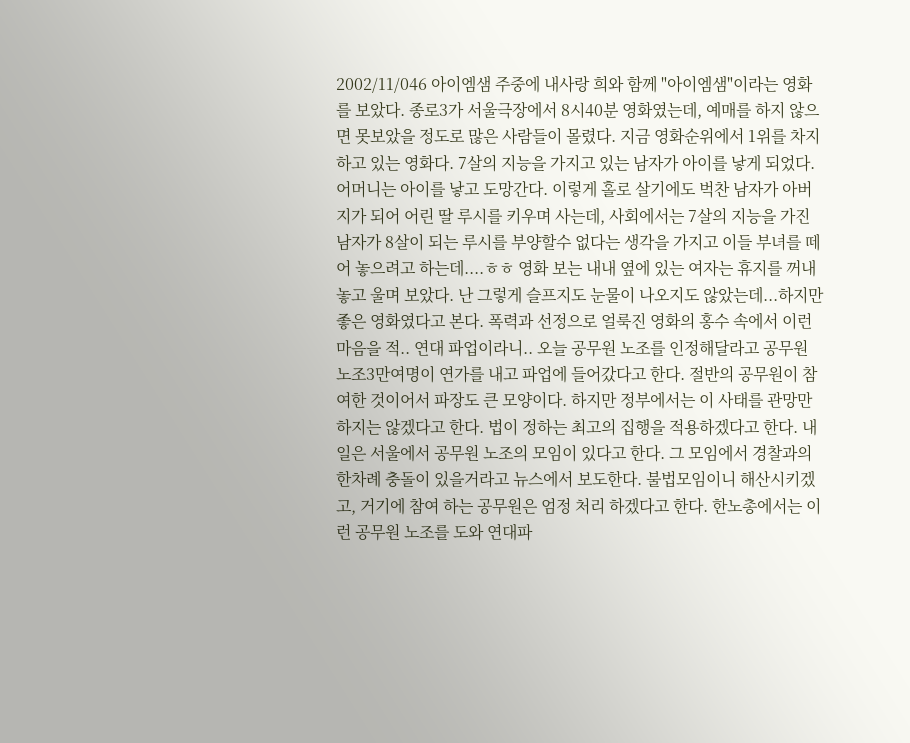2002/11/046 아이엠샘 주중에 내사랑 희와 함께 "아이엠샘"이라는 영화를 보았다. 종로3가 서울극장에서 8시40분 영화였는데, 예매를 하지 않으면 못보았을 정도로 많은 사람들이 몰렸다. 지금 영화순위에서 1위를 차지하고 있는 영화다. 7살의 지능을 가지고 있는 남자가 아이를 낳게 되었다. 어머니는 아이를 낳고 도망간다. 이렇게 홀로 살기에도 벅찬 남자가 아버지가 되어 어린 딸 루시를 키우며 사는데, 사회에서는 7살의 지능을 가진 남자가 8살이 되는 루시를 부양할수 없다는 생각을 가지고 이들 부녀를 떼어 놓으려고 하는데....ㅎㅎ 영화 보는 내내 옆에 있는 여자는 휴지를 꺼내놓고 울며 보았다. 난 그렇게 슬프지도 눈물이 나오지도 않았는데...하지만 좋은 영화였다고 본다. 폭력과 선정으로 얼룩진 영화의 홍수 속에서 이런 마음을 적.. 연대 파업이라니.. 오늘 공무원 노조를 인정해달라고 공무원 노조3만여명이 연가를 내고 파업에 들어갔다고 한다. 절반의 공무원이 참여한 것이어서 파장도 큰 모양이다. 하지만 정부에서는 이 사태를 관망만 하지는 않겠다고 한다. 법이 정하는 최고의 집행을 적용하겠다고 한다. 내일은 서울에서 공무원 노조의 모임이 있다고 한다. 그 모임에서 경찰과의 한차례 충돌이 있을거라고 뉴스에서 보도한다. 불법모임이니 해산시키겠고, 거기에 참여 하는 공무원은 엄정 처리 하겠다고 한다. 한노총에서는 이런 공무원 노조를 도와 연대파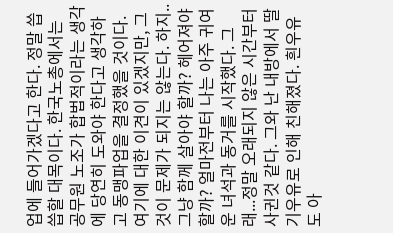업에 들어가겠다고 한다. 정말 씁씁할 대목이다. 한국노총에서는 공무원 노조가 합법적이라는 생각에 당연히 도와야 한다고 생각하고 동맹파업을 결정했을 것이다. 여기에 대한 이견이 있겠지만, 그것이 문제가 되지는 않는다. 하지.. 그냥 함께 살아야 할까? 헤어져야 할까? 얼마전부터 나는 아주 귀여운 녀석과 동거를 시작했다. 그래...정말 오래되지 않은 시간부터 사귄것 같다. 그와 난 내방에서 딸기우유로 인해 친해졌다. 흰우유도 아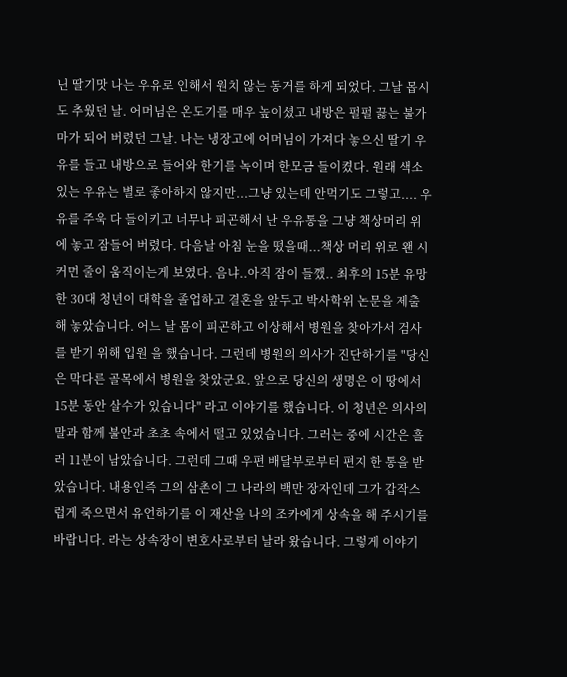닌 딸기맛 나는 우유로 인해서 원치 않는 동거를 하게 되었다. 그날 몹시도 추웠던 날. 어머님은 온도기를 매우 높이셨고 내방은 펄펄 끓는 불가마가 되어 버렸던 그날. 나는 냉장고에 어머님이 가져다 놓으신 딸기 우유를 들고 내방으로 들어와 한기를 녹이며 한모금 들이켰다. 원래 색소 있는 우유는 별로 좋아하지 않지만...그냥 있는데 안먹기도 그렇고.... 우유를 주욱 다 들이키고 너무나 피곤해서 난 우유통을 그냥 책상머리 위에 놓고 잠들어 버렸다. 다음날 아침 눈을 떴을때...책상 머리 위로 왠 시커먼 줄이 움직이는게 보였다. 음냐..아직 잠이 들깼.. 최후의 15분 유망한 30대 청년이 대학을 졸업하고 결혼을 앞두고 박사학위 논문을 제출해 놓았습니다. 어느 날 몸이 피곤하고 이상해서 병원을 찾아가서 검사를 받기 위해 입원 을 했습니다. 그런데 병원의 의사가 진단하기를 "당신은 막다른 골목에서 병원을 찾았군요. 앞으로 당신의 생명은 이 땅에서 15분 동안 살수가 있습니다" 라고 이야기를 했습니다. 이 청년은 의사의 말과 함께 불안과 초초 속에서 떨고 있었습니다. 그러는 중에 시간은 흘러 11분이 남았습니다. 그런데 그때 우편 배달부로부터 편지 한 통을 받았습니다. 내용인즉 그의 삼촌이 그 나라의 백만 장자인데 그가 갑작스럽게 죽으면서 유언하기를 이 재산을 나의 조카에게 상속을 해 주시기를 바랍니다. 라는 상속장이 변호사로부터 날라 왔습니다. 그렇게 이야기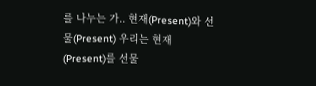를 나누는 가.. 현재(Present)와 선물(Present) 우리는 현재(Present)를 선물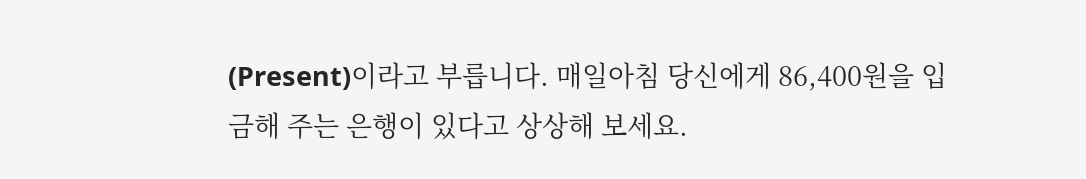(Present)이라고 부릅니다. 매일아침 당신에게 86,400원을 입금해 주는 은행이 있다고 상상해 보세요.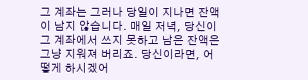그 계좌는 그러나 당일이 지나면 잔액이 남지 않습니다. 매일 저녁, 당신이 그 계좌에서 쓰지 못하고 남은 잔액은 그냥 지워져 버리죠. 당신이라면, 어떻게 하시겠어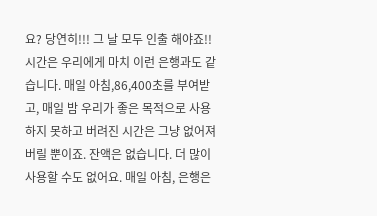요? 당연히!!! 그 날 모두 인출 해야죠!! 시간은 우리에게 마치 이런 은행과도 같습니다. 매일 아침,86,400초를 부여받고, 매일 밤 우리가 좋은 목적으로 사용하지 못하고 버려진 시간은 그냥 없어져버릴 뿐이죠. 잔액은 없습니다. 더 많이 사용할 수도 없어요. 매일 아침, 은행은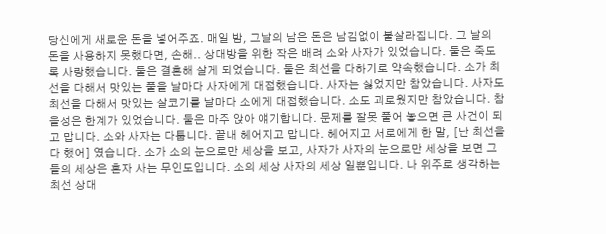당신에게 새로운 돈을 넣어주죠. 매일 밤, 그날의 남은 돈은 남김없이 불살라집니다. 그 날의 돈을 사용하지 못했다면, 손해.. 상대방을 위한 작은 배려 소와 사자가 있었습니다. 둘은 죽도록 사랑했습니다. 둘은 결혼해 살게 되었습니다. 둘은 최선을 다하기로 약속했습니다. 소가 최선을 다해서 맛있는 풀을 날마다 사자에게 대접했습니다. 사자는 싫었지만 참았습니다. 사자도 최선을 다해서 맛있는 살코기를 날마다 소에게 대접했습니다. 소도 괴로웠지만 참았습니다. 참을성은 한계가 있었습니다. 둘은 마주 앉아 얘기합니다. 문제를 잘못 풀어 놓으면 큰 사건이 되고 맙니다. 소와 사자는 다툽니다. 끝내 헤어지고 맙니다. 헤어지고 서로에게 한 말, [난 최선을 다 했어] 였습니다. 소가 소의 눈으로만 세상을 보고, 사자가 사자의 눈으로만 세상을 보면 그들의 세상은 혼자 사는 무인도입니다. 소의 세상 사자의 세상 일뿐입니다. 나 위주로 생각하는 최선 상대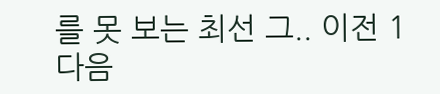를 못 보는 최선 그.. 이전 1 다음